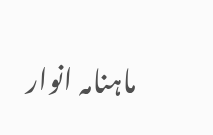ماہنامہ انوار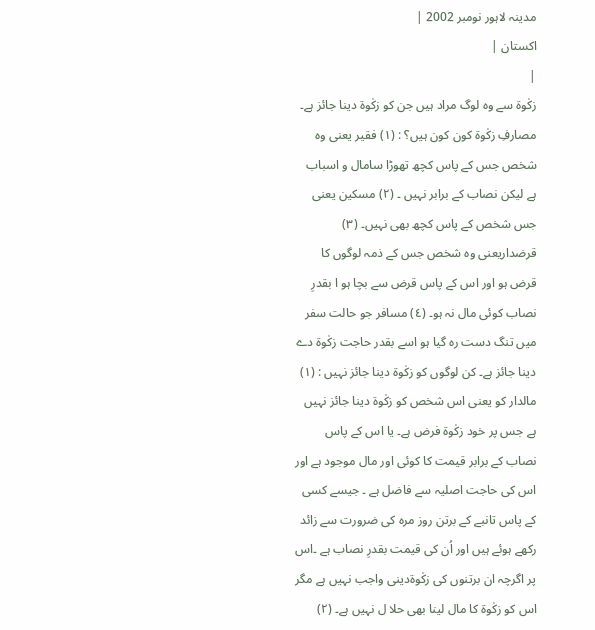مدینہ لاہور نومبر 2002 |
اكستان |
|
زکٰوة سے وہ لوگ مراد ہیں جن کو زکٰوة دینا جائز ہے۔ مصارفِ زکٰوة کون کون ہیں؟ : (١) فقیر یعنی وہ شخص جس کے پاس کچھ تھوڑا سامال و اسباب ہے لیکن نصاب کے برابر نہیں ۔ (٢) مسکین یعنی جس شخص کے پاس کچھ بھی نہیں۔ (٣) قرضداریعنی وہ شخص جس کے ذمہ لوگوں کا قرض ہو اور اس کے پاس قرض سے بچا ہو ا بقدرِ نصاب کوئی مال نہ ہو۔ (٤) مسافر جو حالت سفر میں تنگ دست رہ گیا ہو اسے بقدر حاجت زکٰوة دے دینا جائز ہے۔ کن لوگوں کو زکٰوة دینا جائز نہیں : (١) مالدار کو یعنی اس شخص کو زکٰوة دینا جائز نہیں ہے جس پر خود زکٰوة فرض ہے۔ یا اس کے پاس نصاب کے برابر قیمت کا کوئی اور مال موجود ہے اور اس کی حاجت اصلیہ سے فاضل ہے ۔ جیسے کسی کے پاس تانبے کے برتن روز مرہ کی ضرورت سے زائد رکھے ہوئے ہیں اور اُن کی قیمت بقدرِ نصاب ہے ۔اس پر اگرچہ ان برتنوں کی زکٰوةدینی واجب نہیں ہے مگر اس کو زکٰوة کا مال لینا بھی حلا ل نہیں ہے۔ (٢)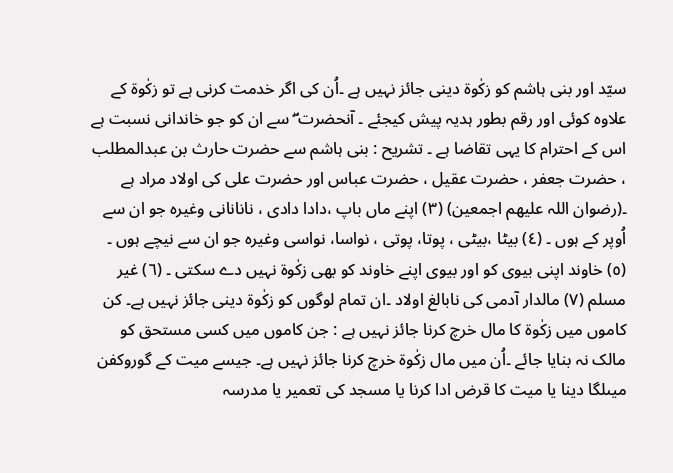سیّد اور بنی ہاشم کو زکٰوة دینی جائز نہیں ہے ۔اُن کی اگر خدمت کرنی ہے تو زکٰوة کے علاوہ کوئی اور رقم بطور ہدیہ پیش کیجئے ۔ آنحضرت ۖ سے ان کو جو خاندانی نسبت ہے اس کے احترام کا یہی تقاضا ہے ۔ تشریح : بنی ہاشم سے حضرت حارث بن عبدالمطلب ، حضرت جعفر ، حضرت عقیل ، حضرت عباس اور حضرت علی کی اولاد مراد ہے ۔(رضوان اللہ علیھم اجمعین) (٣) اپنے ماں باپ ،دادا دادی ، نانانانی وغیرہ جو ان سے اُوپر کے ہوں ۔ (٤) بیٹا ،بیٹی ، پوتا، پوتی ، نواسا، نواسی وغیرہ جو ان سے نیچے ہوں ۔ (٥) خاوند اپنی بیوی کو اور بیوی اپنے خاوند کو بھی زکٰوة نہیں دے سکتی ۔ (٦) غیر مسلم (٧) مالدار آدمی کی نابالغ اولاد ۔ان تمام لوگوں کو زکٰوة دینی جائز نہیں ہے۔ کن کاموں میں زکٰوة کا مال خرچ کرنا جائز نہیں ہے : جن کاموں میں کسی مستحق کو مالک نہ بنایا جائے ۔اُن میں مال زکٰوة خرچ کرنا جائز نہیں ہے۔ جیسے میت کے گوروکفن میںلگا دینا یا میت کا قرض ادا کرنا یا مسجد کی تعمیر یا مدرسہ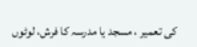کی تعمیر ، مسجد یا مدرسہ کا فرش، لوٹوں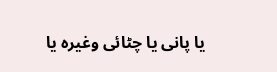یا پانی یا چٹائی وغیرہ یا